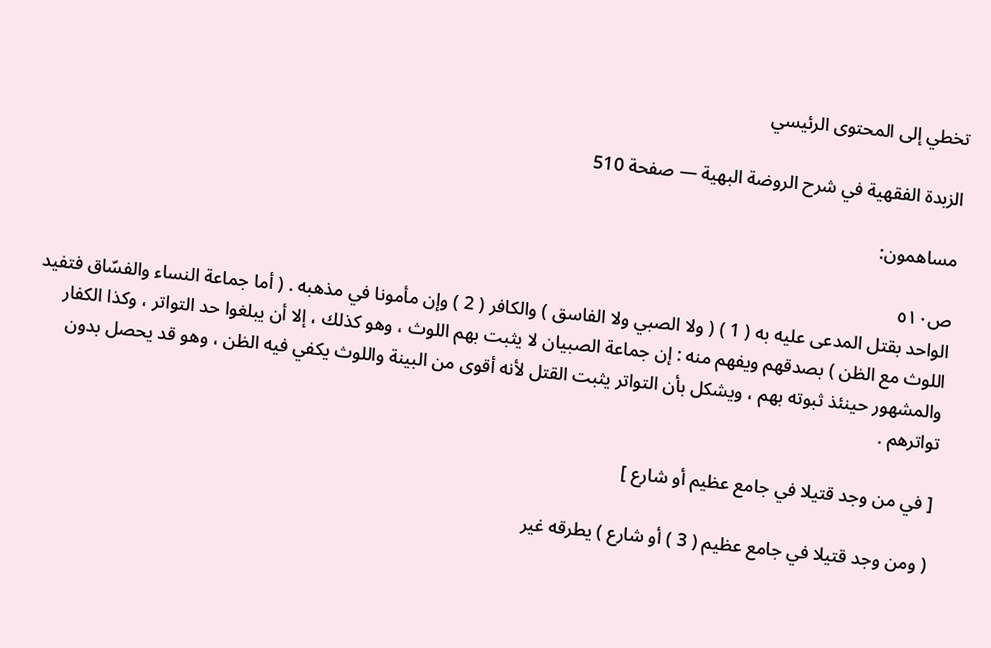تخطي إلى المحتوى الرئيسي

الزبدة الفقهية في شرح الروضة البهية — صفحة 510

مساهمون:

ص٥١٠
الواحد بقتل المدعى عليه به ( 1 ) ( ولا الصبي ولا الفاسق ) والكافر ( 2 ) وإن مأمونا في مذهبه . ( أما جماعة النساء والفسّاق فتفيد اللوث مع الظن ) بصدقهم ويفهم منه : إن جماعة الصبيان لا يثبت بهم اللوث ، وهو كذلك ، إلا أن يبلغوا حد التواتر ، وكذا الكفار والمشهور حينئذ ثبوته بهم ، ويشكل بأن التواتر يثبت القتل لأنه أقوى من البينة واللوث يكفي فيه الظن ، وهو قد يحصل بدون تواترهم .

[ في من وجد قتيلا في جامع عظيم أو شارع ]

( ومن وجد قتيلا في جامع عظيم ( 3 ) أو شارع ) يطرقه غير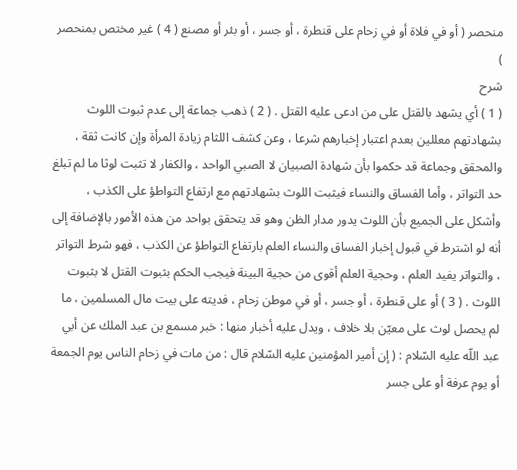منحصر ( أو في فلاة أو في زحام على قنطرة ، أو جسر ، أو بئر أو مصنع ( 4 ) غير مختص بمنحصر )
شرح
( 1 ) أي يشهد بالقتل على من ادعى عليه القتل . ( 2 ) ذهب جماعة إلى عدم ثبوت اللوث بشهادتهم معللين بعدم اعتبار إخبارهم شرعا ، وعن كشف اللثام زيادة المرأة وإن كانت ثقة ، والمحقق وجماعة قد حكموا بأن شهادة الصبيان لا الصبي الواحد ، والكفار لا تثبت لوثا ما لم تبلغ حد التواتر ، وأما الفساق والنساء فيثبت اللوث بشهادتهم مع ارتفاع التواطؤ على الكذب ، وأشكل على الجميع بأن اللوث يدور مدار الظن وهو قد يتحقق بواحد من هذه الأمور بالإضافة إلى أنه لو اشترط في قبول إخبار الفساق والنساء العلم بارتفاع التواطؤ عن الكذب ، فهو شرط التواتر ، والتواتر يفيد العلم ، وحجية العلم أقوى من حجية البينة فيجب الحكم بثبوت القتل لا بثبوت اللوث . ( 3 ) أو على قنطرة ، أو جسر ، أو في موطن زحام ، فديته على بيت مال المسلمين ، ما لم يحصل لوث على معيّن بلا خلاف ، ويدل عليه أخبار منها : خبر مسمع بن عبد الملك عن أبي عبد اللّه عليه السّلام : ( إن أمير المؤمنين عليه السّلام قال : من مات في زحام الناس يوم الجمعة أو يوم عرفة أو على جسر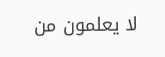لا يعلمون من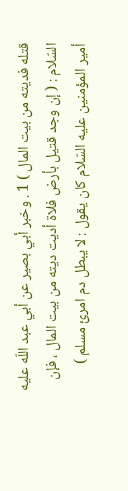قتله فديته من بيت المال ) 1 . وخبر أبي بصير عن أبي عبد اللّه عليه السّلام : ( إن وجد قتيل بأرض فلاة أديت ديته من بيت المال ، فإن أمير المؤمنين عليه السّلام كان يقول : لا يبطل دم امرئ مسلم )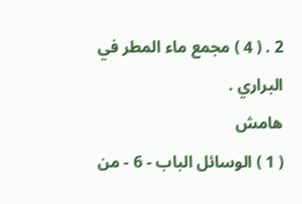2 . ( 4 ) مجمع ماء المطر في البراري .
هامش
( 1 ) الوسائل الباب - 6 - من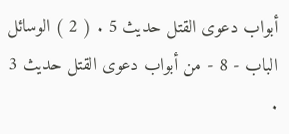أبواب دعوى القتل حديث 5 . ( 2 ) الوسائل الباب - 8 - من أبواب دعوى القتل حديث 3 .